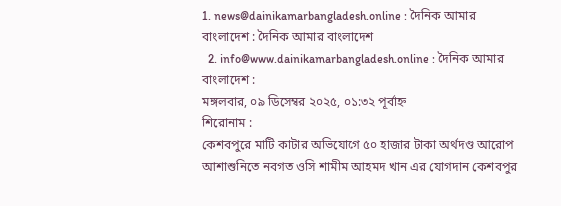1. news@dainikamarbangladesh.online : দৈনিক আমার বাংলাদেশ : দৈনিক আমার বাংলাদেশ
  2. info@www.dainikamarbangladesh.online : দৈনিক আমার বাংলাদেশ :
মঙ্গলবার, ০৯ ডিসেম্বর ২০২৫, ০১:৩২ পূর্বাহ্ন
শিরোনাম :
কেশবপুরে মাটি কাটার অভিযোগে ৫০ হাজার টাকা অর্থদণ্ড আরোপ আশাশুনিতে নবগত ওসি শামীম আহমদ খান এর যোগদান কেশবপুর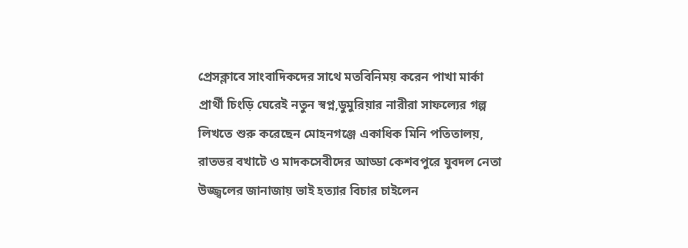প্রেসক্লাবে সাংবাদিকদের সাথে মতবিনিময় করেন পাখা মার্কা প্রার্থী চিংড়ি ঘেরেই নতুন স্বপ্ন,ডুমুরিয়ার নারীরা সাফল্যের গল্প লিখতে শুরু করেছেন মোহনগঞ্জে একাধিক মিনি পতিতালয়, রাতভর বখাটে ও মাদকসেবীদের আড্ডা কেশবপুরে যুবদল নেতা উজ্জ্বলের জানাজায় ভাই হত্যার বিচার চাইলেন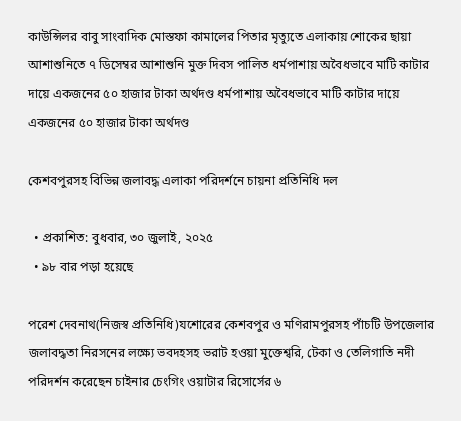কাউন্সিলর বাবু সাংবাদিক মোস্তফা কামালের পিতার মৃত্যুতে এলাকায় শোকের ছায়া আশাশুনিতে ৭ ডিসেম্বর আশাশুনি মুক্ত দিবস পালিত ধর্মপাশায় অবৈধভাবে মাটি কাটার দায়ে একজনের ৫০ হাজার টাকা অর্থদণ্ড ধর্মপাশায় অবৈধভাবে মাটি কাটার দায়ে একজনের ৫০ হাজার টাকা অর্থদণ্ড

কেশবপুরসহ বিভিন্ন জলাবদ্ধ এলাকা পরিদর্শনে চায়না প্রতিনিধি দল

  • প্রকাশিত: বুধবার, ৩০ জুলাই, ২০২৫
  • ৯৮ বার পড়া হয়েছে

পরেশ দেবনাথ(নিজস্ব প্রতিনিধি)যশোরের কেশবপুর ও মণিরামপুরসহ পাঁচটি উপজেলার জলাবদ্ধতা নিরসনের লক্ষ্যে ভবদহসহ ভরাট হওয়া মুক্তেশ্বরি, টেকা ও তেলিগাতি নদী পরিদর্শন করেছেন চাইনার চেংগিং ওয়াটার রিসোর্সের ৬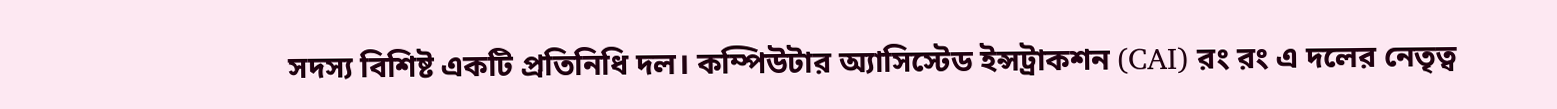সদস্য বিশিষ্ট একটি প্রতিনিধি দল। কম্পিউটার অ্যাসিস্টেড ইন্সট্রাকশন (CAI) রং রং এ দলের নেতৃত্ব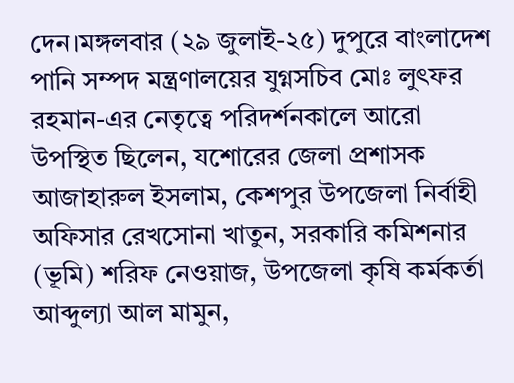দেন।মঙ্গলবার (২৯ জুলাই-২৫) দুপুরে বাংলাদেশ পানি সম্পদ মন্ত্রণালয়ের যুগ্নসচিব মোঃ লুৎফর রহমান-এর নেতৃত্বে পরিদর্শনকালে আরো উপস্থিত ছিলেন, যশোরের জেলা প্রশাসক আজাহারুল ইসলাম, কেশপুর উপজেলা নির্বাহী অফিসার রেখসোনা খাতুন, সরকারি কমিশনার (ভূমি) শরিফ নেওয়াজ, উপজেলা কৃষি কর্মকর্তা আব্দুল্যা আল মামুন,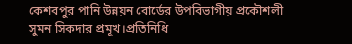কেশবপুর পানি উন্নয়ন বোর্ডের উপবিভাগীয় প্রকৌশলী সুমন সিকদার প্রমূখ।প্রতিনিধি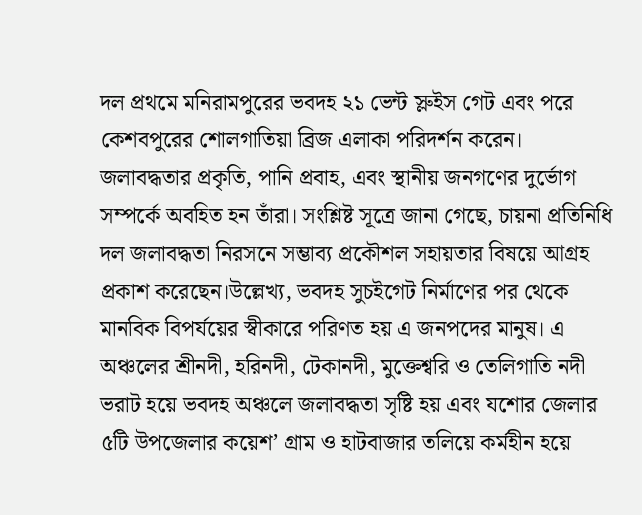দল প্রথমে মনিরামপুরের ভবদহ ২১ ভেন্ট স্লুইস গেট এবং পরে কেশবপুরের শোলগাতিয়া ব্রিজ এলাকা পরিদর্শন করেন। জলাবদ্ধতার প্রকৃতি, পানি প্রবাহ, এবং স্থানীয় জনগণের দুর্ভোগ সম্পর্কে অবহিত হন তাঁরা। সংশ্লিষ্ট সূত্রে জানা গেছে, চায়না প্রতিনিধি দল জলাবদ্ধতা নিরসনে সম্ভাব্য প্রকৌশল সহায়তার বিষয়ে আগ্রহ প্রকাশ করেছেন।উল্লেখ্য, ভবদহ সুচইগেট নির্মাণের পর থেকে মানবিক বিপর্যয়ের স্বীকারে পরিণত হয় এ জনপদের মানুষ। এ অঞ্চলের শ্রীনদী, হরিনদী, টেকানদী, মুক্তেশ্বরি ও তেলিগাতি নদী ভরাট হয়ে ভবদহ অঞ্চলে জলাবদ্ধতা সৃষ্টি হয় এবং যশোর জেলার ৫টি উপজেলার কয়েশ’ গ্রাম ও হাটবাজার তলিয়ে কর্মহীন হয়ে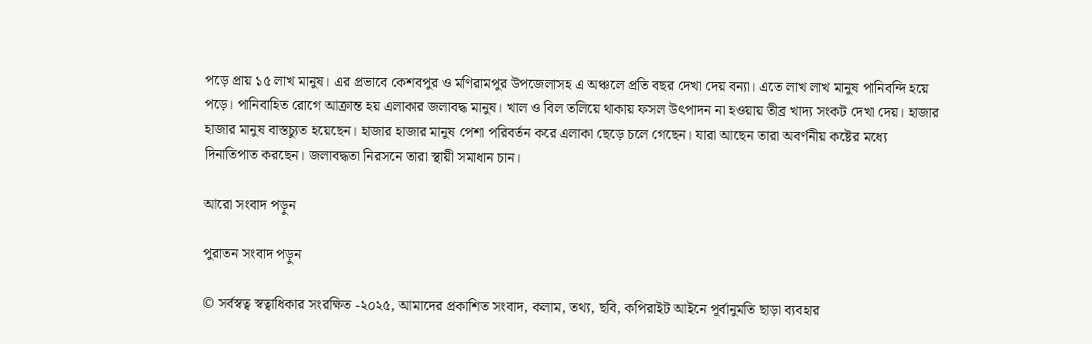পড়ে প্রায় ১৫ লাখ মানুষ। এর প্রভাবে কেশবপুর ও মণিরামপুর উপজেলাসহ এ অঞ্চলে প্রতি বছর দেখা দেয় বন্যা। এতে লাখ লাখ মানুষ পানিবন্দি হয়ে পড়ে। পানিবাহিত রোগে আক্রান্ত হয় এলাকার জলাবদ্ধ মানুষ। খাল ও বিল তলিয়ে থাকায় ফসল উৎপাদন না হওয়ায় তীব্র খাদ্য সংকট দেখা দেয়। হাজার হাজার মানুষ বাস্তচ্যুত হয়েছেন। হাজার হাজার মানুষ পেশা পরিবর্তন করে এলাকা ছেড়ে চলে গেছেন। যারা আছেন তারা অবর্ণনীয় কষ্টের মধ্যে দিনাতিপাত করছেন। জলাবদ্ধতা নিরসনে তারা স্থায়ী সমাধান চান।

আরো সংবাদ পড়ুন

পুরাতন সংবাদ পড়ুন

© সর্বস্বত্ব স্বত্বাধিকার সংরক্ষিত -২০২৫, আমাদের প্রকাশিত সংবাদ, কলাম, তথ্য, ছবি, কপিরাইট আইনে পূর্বানুমতি ছাড়া ব্যবহার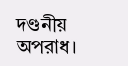দণ্ডনীয় অপরাধ।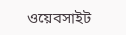ওয়েবসাইট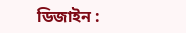ডিজাইন :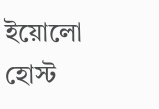ইয়োলো হোস্ট